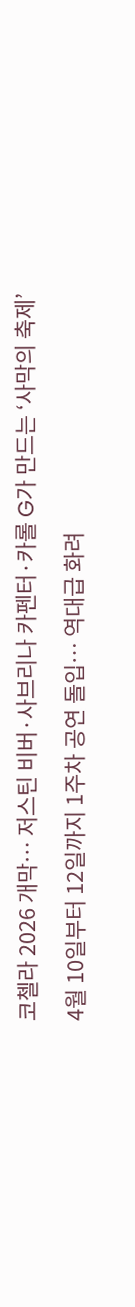코첼라 2026 개막… 저스틴 비버·사브리나 카펜터·카롤 G가 만드는 ‘사막의 축제’

4월 10일부터 12일까지 1주차 공연 돌입… 역대급 화려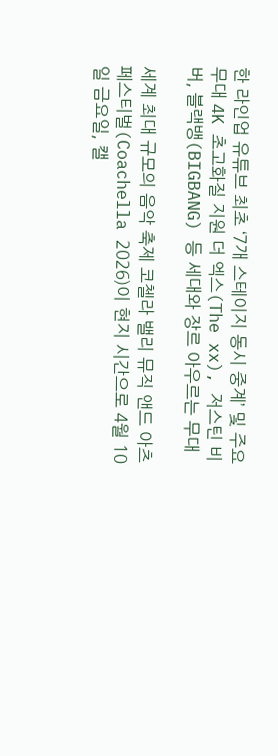한 라인업 유튜브 최초 ‘7개 스테이지 동시 중계’ 및 주요 무대 4K 초고화질 지원 더 엑스(The xx), 저스틴 비버, 블랙뱅(BIGBANG) 등 세대와 장르 아우르는 무대

세계 최대 규모의 음악 축제 코첼라 밸리 뮤직 앤드 아츠 페스티벌(Coachella 2026)이 현지 시간으로 4월 10일 금요일, 캘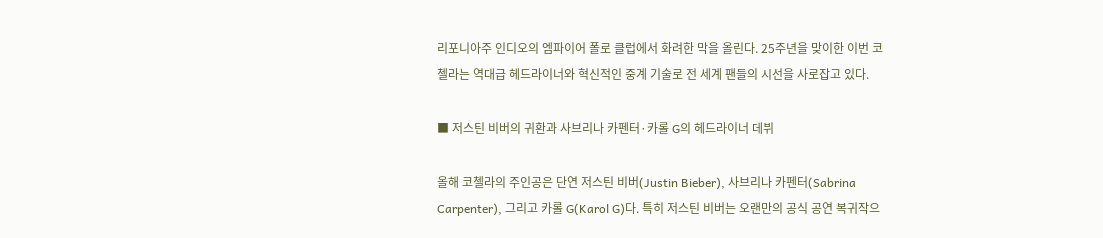리포니아주 인디오의 엠파이어 폴로 클럽에서 화려한 막을 올린다. 25주년을 맞이한 이번 코첼라는 역대급 헤드라이너와 혁신적인 중계 기술로 전 세계 팬들의 시선을 사로잡고 있다.

■ 저스틴 비버의 귀환과 사브리나 카펜터·카롤 G의 헤드라이너 데뷔

올해 코첼라의 주인공은 단연 저스틴 비버(Justin Bieber), 사브리나 카펜터(Sabrina Carpenter), 그리고 카롤 G(Karol G)다. 특히 저스틴 비버는 오랜만의 공식 공연 복귀작으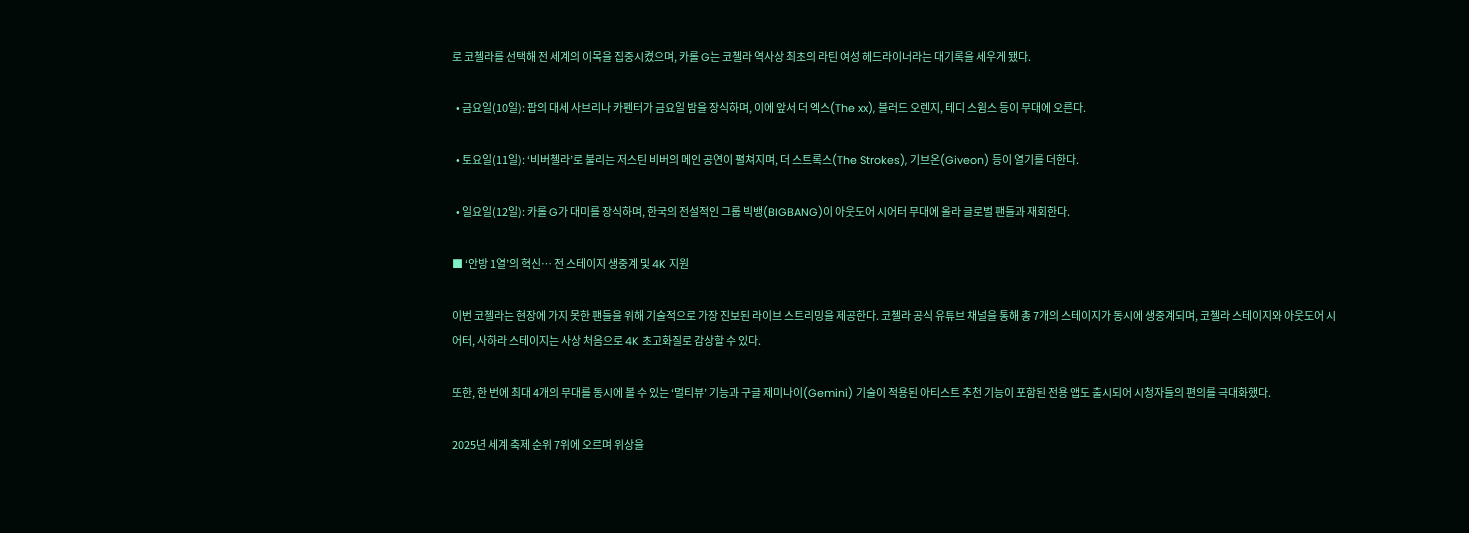로 코첼라를 선택해 전 세계의 이목을 집중시켰으며, 카롤 G는 코첼라 역사상 최초의 라틴 여성 헤드라이너라는 대기록을 세우게 됐다.

  • 금요일(10일): 팝의 대세 사브리나 카펜터가 금요일 밤을 장식하며, 이에 앞서 더 엑스(The xx), 블러드 오렌지, 테디 스윔스 등이 무대에 오른다.

  • 토요일(11일): ‘비버첼라’로 불리는 저스틴 비버의 메인 공연이 펼쳐지며, 더 스트록스(The Strokes), 기브온(Giveon) 등이 열기를 더한다.

  • 일요일(12일): 카롤 G가 대미를 장식하며, 한국의 전설적인 그룹 빅뱅(BIGBANG)이 아웃도어 시어터 무대에 올라 글로벌 팬들과 재회한다.

■ ‘안방 1열’의 혁신… 전 스테이지 생중계 및 4K 지원

이번 코첼라는 현장에 가지 못한 팬들을 위해 기술적으로 가장 진보된 라이브 스트리밍을 제공한다. 코첼라 공식 유튜브 채널을 통해 총 7개의 스테이지가 동시에 생중계되며, 코첼라 스테이지와 아웃도어 시어터, 사하라 스테이지는 사상 처음으로 4K 초고화질로 감상할 수 있다.

또한, 한 번에 최대 4개의 무대를 동시에 볼 수 있는 ‘멀티뷰’ 기능과 구글 제미나이(Gemini) 기술이 적용된 아티스트 추천 기능이 포함된 전용 앱도 출시되어 시청자들의 편의를 극대화했다.

2025년 세계 축제 순위 7위에 오르며 위상을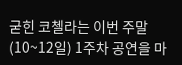굳힌 코첼라는 이번 주말(10~12일) 1주차 공연을 마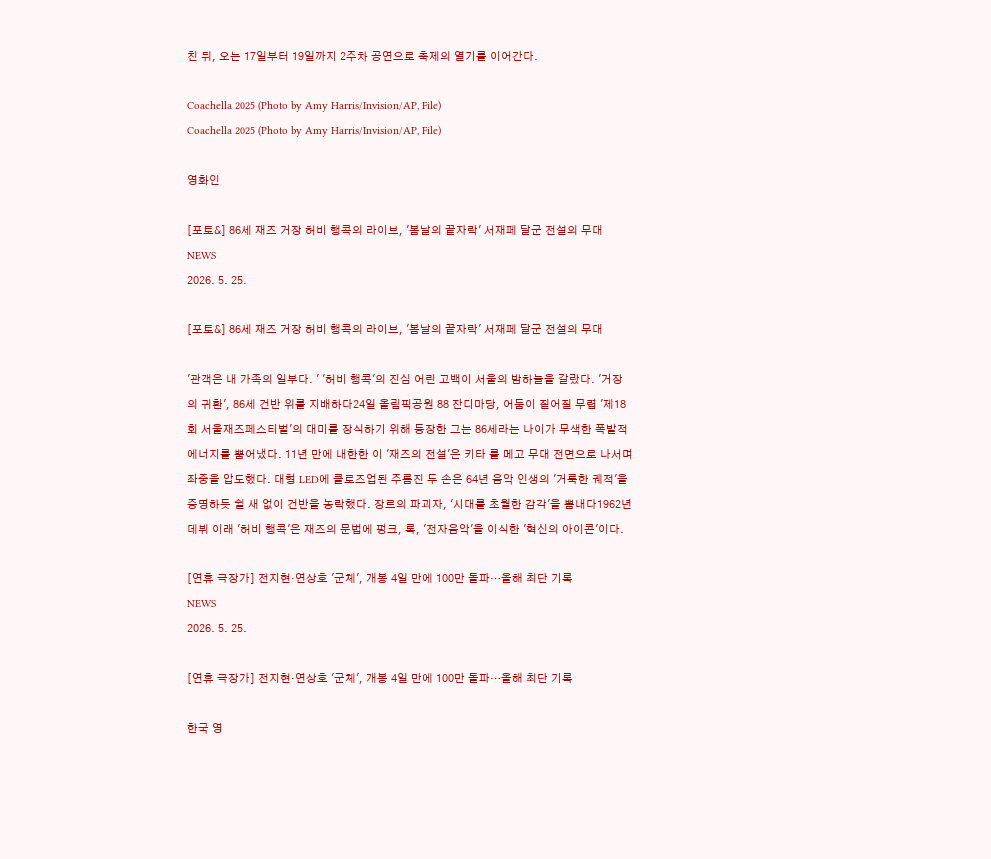친 뒤, 오는 17일부터 19일까지 2주차 공연으로 축제의 열기를 이어간다.

Coachella 2025 (Photo by Amy Harris/Invision/AP, File)
Coachella 2025 (Photo by Amy Harris/Invision/AP, File)

영화인

[포토&] 86세 재즈 거장 허비 행콕의 라이브, '봄날의 끝자락' 서재페 달군 전설의 무대
NEWS
2026. 5. 25.

[포토&] 86세 재즈 거장 허비 행콕의 라이브, '봄날의 끝자락' 서재페 달군 전설의 무대

'관객은 내 가족의 일부다. ' '허비 행콕'의 진심 어린 고백이 서울의 밤하늘을 갈랐다. '거장의 귀환', 86세 건반 위를 지배하다24일 올림픽공원 88 잔디마당, 어둠이 짙어질 무렵 '제18회 서울재즈페스티벌'의 대미를 장식하기 위해 등장한 그는 86세라는 나이가 무색한 폭발적 에너지를 뿜어냈다. 11년 만에 내한한 이 '재즈의 전설'은 키타 를 메고 무대 전면으로 나서며 좌중을 압도했다. 대형 LED에 클로즈업된 주름진 두 손은 64년 음악 인생의 '거룩한 궤적'을 증명하듯 쉴 새 없이 건반을 농락했다. 장르의 파괴자, '시대를 초월한 감각'을 뽐내다1962년 데뷔 이래 '허비 행콕'은 재즈의 문법에 펑크, 록, '전자음악'을 이식한 '혁신의 아이콘'이다.

[연휴 극장가] 전지현·연상호 '군체', 개봉 4일 만에 100만 돌파…올해 최단 기록
NEWS
2026. 5. 25.

[연휴 극장가] 전지현·연상호 '군체', 개봉 4일 만에 100만 돌파…올해 최단 기록

한국 영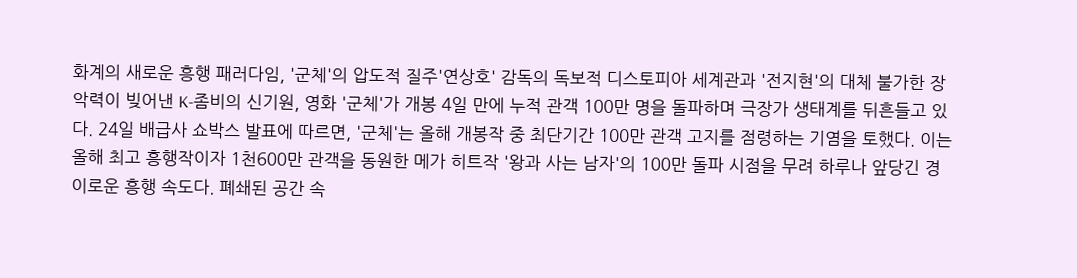화계의 새로운 흥행 패러다임, '군체'의 압도적 질주'연상호' 감독의 독보적 디스토피아 세계관과 '전지현'의 대체 불가한 장악력이 빚어낸 K-좀비의 신기원, 영화 '군체'가 개봉 4일 만에 누적 관객 100만 명을 돌파하며 극장가 생태계를 뒤흔들고 있다. 24일 배급사 쇼박스 발표에 따르면, '군체'는 올해 개봉작 중 최단기간 100만 관객 고지를 점령하는 기염을 토했다. 이는 올해 최고 흥행작이자 1천600만 관객을 동원한 메가 히트작 '왕과 사는 남자'의 100만 돌파 시점을 무려 하루나 앞당긴 경이로운 흥행 속도다. 폐쇄된 공간 속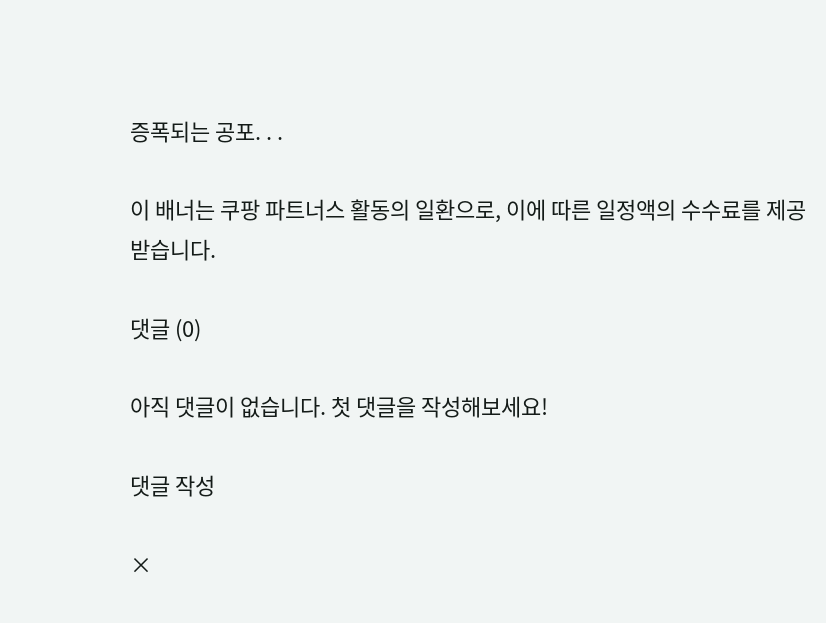증폭되는 공포. . .

이 배너는 쿠팡 파트너스 활동의 일환으로, 이에 따른 일정액의 수수료를 제공받습니다.

댓글 (0)

아직 댓글이 없습니다. 첫 댓글을 작성해보세요!

댓글 작성

×